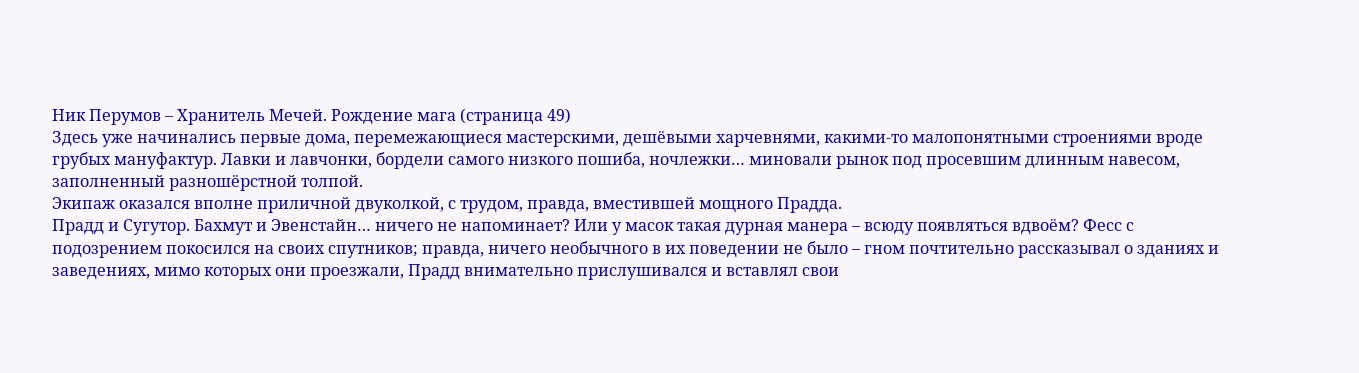Ник Перумов – Хранитель Мечей. Рождение мага (страница 49)
Здесь уже начинались первые дома, перемежающиеся мастерскими, дешёвыми харчевнями, какими-то малопонятными строениями вроде грубых мануфактур. Лавки и лавчонки, бордели самого низкого пошиба, ночлежки… миновали рынок под просевшим длинным навесом, заполненный разношёрстной толпой.
Экипаж оказался вполне приличной двуколкой, с трудом, правда, вместившей мощного Прадда.
Прадд и Сугутор. Бахмут и Эвенстайн… ничего не напоминает? Или у масок такая дурная манера – всюду появляться вдвоём? Фесс с подозрением покосился на своих спутников; правда, ничего необычного в их поведении не было – гном почтительно рассказывал о зданиях и заведениях, мимо которых они проезжали, Прадд внимательно прислушивался и вставлял свои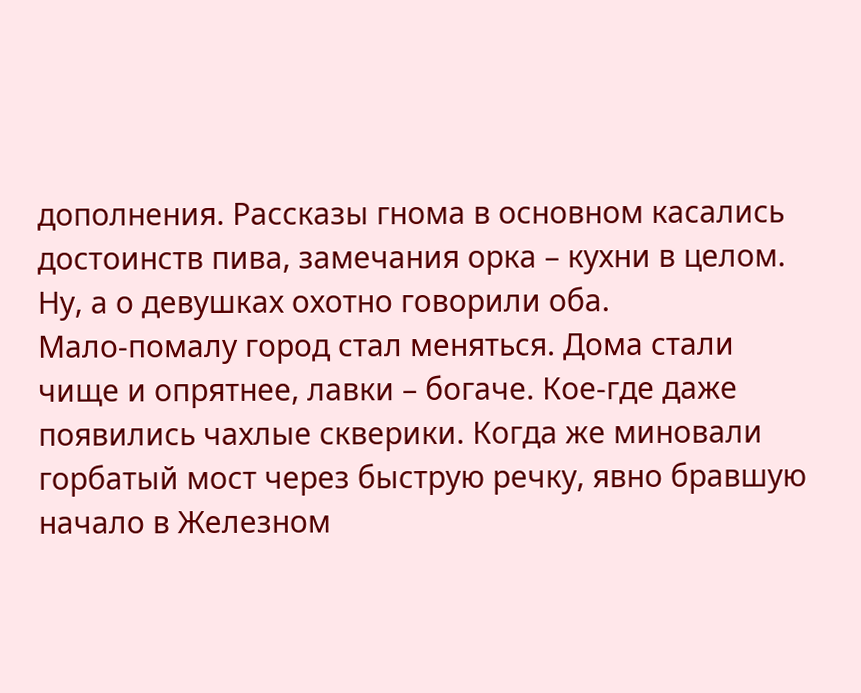дополнения. Рассказы гнома в основном касались достоинств пива, замечания орка – кухни в целом. Ну, а о девушках охотно говорили оба.
Мало-помалу город стал меняться. Дома стали чище и опрятнее, лавки – богаче. Кое-где даже появились чахлые скверики. Когда же миновали горбатый мост через быструю речку, явно бравшую начало в Железном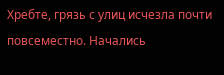Хребте, грязь с улиц исчезла почти повсеместно. Начались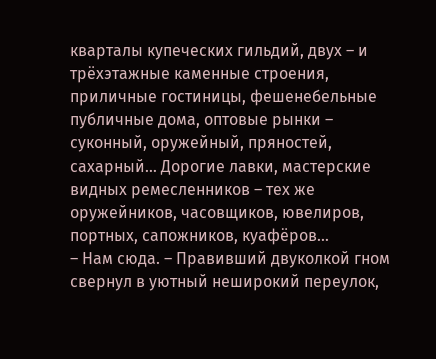кварталы купеческих гильдий, двух – и трёхэтажные каменные строения, приличные гостиницы, фешенебельные публичные дома, оптовые рынки – суконный, оружейный, пряностей, сахарный… Дорогие лавки, мастерские видных ремесленников – тех же оружейников, часовщиков, ювелиров, портных, сапожников, куафёров…
– Нам сюда. – Правивший двуколкой гном свернул в уютный неширокий переулок,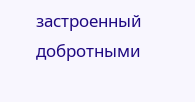застроенный добротными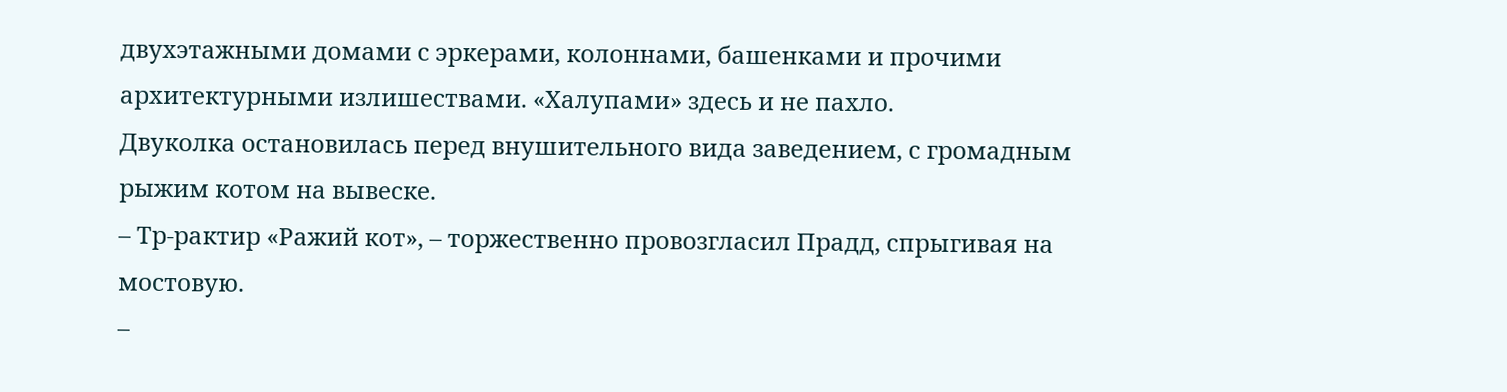двухэтажными домами с эркерами, колоннами, башенками и прочими архитектурными излишествами. «Халупами» здесь и не пахло.
Двуколка остановилась перед внушительного вида заведением, с громадным рыжим котом на вывеске.
– Тр-рактир «Ражий кот», – торжественно провозгласил Прадд, спрыгивая на мостовую.
–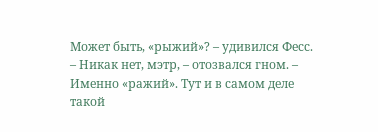Может быть, «рыжий»? – удивился Фесс.
– Никак нет, мэтр, – отозвался гном. – Именно «ражий». Тут и в самом деле такой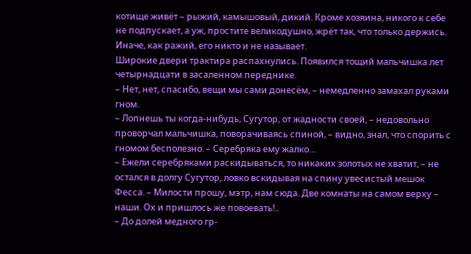котище живёт – рыжий, камышовый, дикий. Кроме хозяина, никого к себе не подпускает, а уж, простите великодушно, жрёт так, что только держись. Иначе, как ражий, его никто и не называет.
Широкие двери трактира распахнулись. Появился тощий мальчишка лет четырнадцати в засаленном переднике.
– Нет, нет, спасибо, вещи мы сами донесём, – немедленно замахал руками гном.
– Лопнешь ты когда-нибудь, Сугутор, от жадности своей, – недовольно проворчал мальчишка, поворачиваясь спиной, – видно, знал, что спорить с гномом бесполезно. – Серебряка ему жалко…
– Ежели серебряками раскидываться, то никаких золотых не хватит, – не остался в долгу Сугутор, ловко вскидывая на спину увесистый мешок Фесса. – Милости прошу, мэтр, нам сюда. Две комнаты на самом верху – наши. Ох и пришлось же повоевать!..
– До долей медного гр-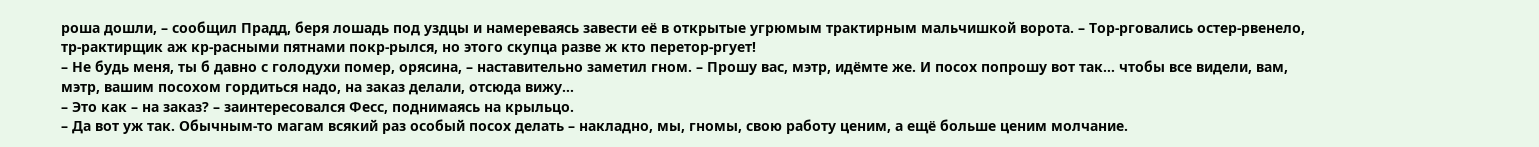роша дошли, – сообщил Прадд, беря лошадь под уздцы и намереваясь завести её в открытые угрюмым трактирным мальчишкой ворота. – Тор-рговались остер-рвенело, тр-рактирщик аж кр-расными пятнами покр-рылся, но этого скупца разве ж кто перетор-ргует!
– Не будь меня, ты б давно с голодухи помер, орясина, – наставительно заметил гном. – Прошу вас, мэтр, идёмте же. И посох попрошу вот так… чтобы все видели, вам, мэтр, вашим посохом гордиться надо, на заказ делали, отсюда вижу…
– Это как – на заказ? – заинтересовался Фесс, поднимаясь на крыльцо.
– Да вот уж так. Обычным-то магам всякий раз особый посох делать – накладно, мы, гномы, свою работу ценим, а ещё больше ценим молчание.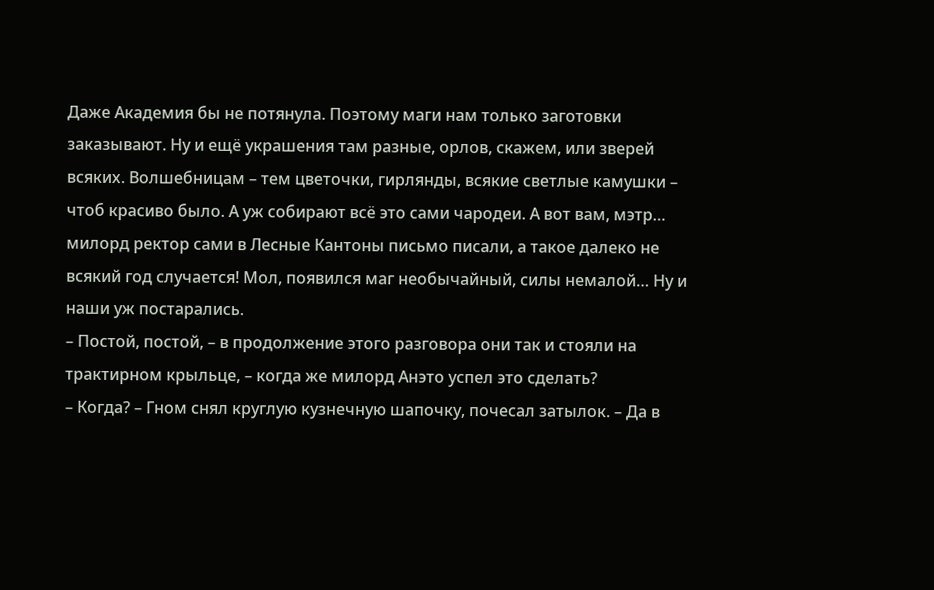Даже Академия бы не потянула. Поэтому маги нам только заготовки заказывают. Ну и ещё украшения там разные, орлов, скажем, или зверей всяких. Волшебницам – тем цветочки, гирлянды, всякие светлые камушки – чтоб красиво было. А уж собирают всё это сами чародеи. А вот вам, мэтр… милорд ректор сами в Лесные Кантоны письмо писали, а такое далеко не всякий год случается! Мол, появился маг необычайный, силы немалой… Ну и наши уж постарались.
– Постой, постой, – в продолжение этого разговора они так и стояли на трактирном крыльце, – когда же милорд Анэто успел это сделать?
– Когда? – Гном снял круглую кузнечную шапочку, почесал затылок. – Да в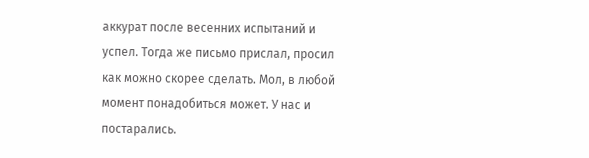аккурат после весенних испытаний и успел. Тогда же письмо прислал, просил как можно скорее сделать. Мол, в любой момент понадобиться может. У нас и постарались.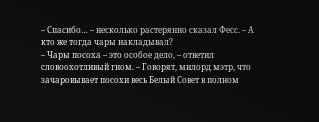– Спасибо… – несколько растерянно сказал Фесс. – А кто же тогда чары накладывал?
– Чары посоха – это особое дело, – ответил словоохотливый гном. – Говорят, милорд мэтр, что зачаровывает посохи весь Белый Совет в полном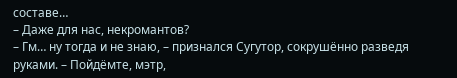составе…
– Даже для нас, некромантов?
– Гм… ну тогда и не знаю, – признался Сугутор, сокрушённо разведя руками. – Пойдёмте, мэтр,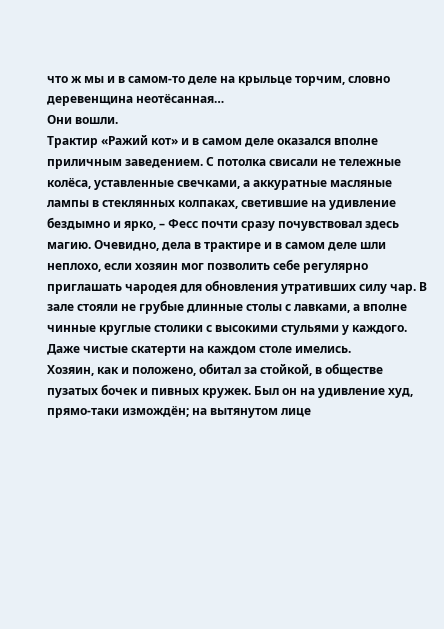что ж мы и в самом-то деле на крыльце торчим, словно деревенщина неотёсанная…
Они вошли.
Трактир «Ражий кот» и в самом деле оказался вполне приличным заведением. С потолка свисали не тележные колёса, уставленные свечками, а аккуратные масляные лампы в стеклянных колпаках, светившие на удивление бездымно и ярко, – Фесс почти сразу почувствовал здесь магию. Очевидно, дела в трактире и в самом деле шли неплохо, если хозяин мог позволить себе регулярно приглашать чародея для обновления утративших силу чар. В зале стояли не грубые длинные столы с лавками, а вполне чинные круглые столики с высокими стульями у каждого. Даже чистые скатерти на каждом столе имелись.
Хозяин, как и положено, обитал за стойкой, в обществе пузатых бочек и пивных кружек. Был он на удивление худ, прямо-таки измождён; на вытянутом лице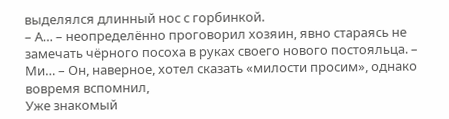выделялся длинный нос с горбинкой.
– А… – неопределённо проговорил хозяин, явно стараясь не замечать чёрного посоха в руках своего нового постояльца. – Ми… – Он, наверное, хотел сказать «милости просим», однако вовремя вспомнил,
Уже знакомый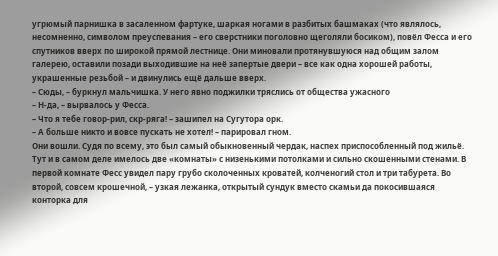угрюмый парнишка в засаленном фартуке, шаркая ногами в разбитых башмаках (что являлось, несомненно, символом преуспевания – его сверстники поголовно щеголяли босиком), повёл Фесса и его спутников вверх по широкой прямой лестнице. Они миновали протянувшуюся над общим залом галерею, оставили позади выходившие на неё запертые двери – все как одна хорошей работы, украшенные резьбой – и двинулись ещё дальше вверх.
– Сюды, – буркнул мальчишка. У него явно поджилки тряслись от общества ужасного
– Н-да, – вырвалось у Фесса.
– Что я тебе говор-рил, скр-ряга! – зашипел на Сугутора орк.
– А больше никто и вовсе пускать не хотел! – парировал гном.
Они вошли. Судя по всему, это был самый обыкновенный чердак, наспех приспособленный под жильё. Тут и в самом деле имелось две «комнаты» с низенькими потолками и сильно скошенными стенами. В первой комнате Фесс увидел пару грубо сколоченных кроватей, колченогий стол и три табурета. Во второй, совсем крошечной, – узкая лежанка, открытый сундук вместо скамьи да покосившаяся конторка для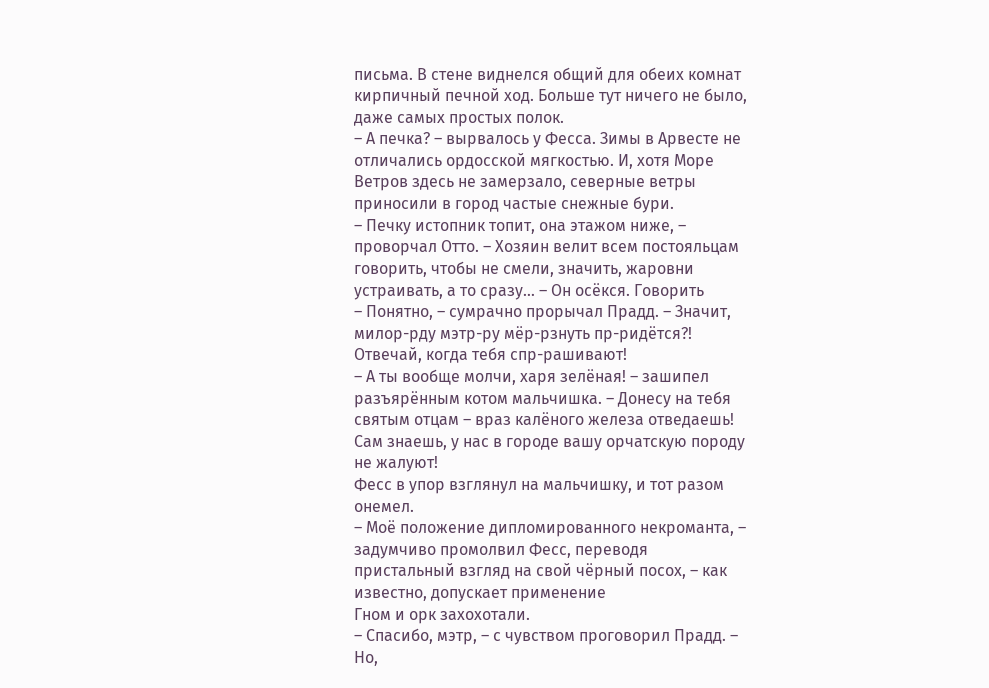письма. В стене виднелся общий для обеих комнат кирпичный печной ход. Больше тут ничего не было, даже самых простых полок.
– А печка? – вырвалось у Фесса. Зимы в Арвесте не отличались ордосской мягкостью. И, хотя Море Ветров здесь не замерзало, северные ветры приносили в город частые снежные бури.
– Печку истопник топит, она этажом ниже, – проворчал Отто. – Хозяин велит всем постояльцам говорить, чтобы не смели, значить, жаровни устраивать, а то сразу… – Он осёкся. Говорить
– Понятно, – сумрачно прорычал Прадд. – Значит, милор-рду мэтр-ру мёр-рзнуть пр-ридётся?! Отвечай, когда тебя спр-рашивают!
– А ты вообще молчи, харя зелёная! – зашипел разъярённым котом мальчишка. – Донесу на тебя святым отцам – враз калёного железа отведаешь! Сам знаешь, у нас в городе вашу орчатскую породу не жалуют!
Фесс в упор взглянул на мальчишку, и тот разом онемел.
– Моё положение дипломированного некроманта, – задумчиво промолвил Фесс, переводя пристальный взгляд на свой чёрный посох, – как известно, допускает применение
Гном и орк захохотали.
– Спасибо, мэтр, – с чувством проговорил Прадд. – Но,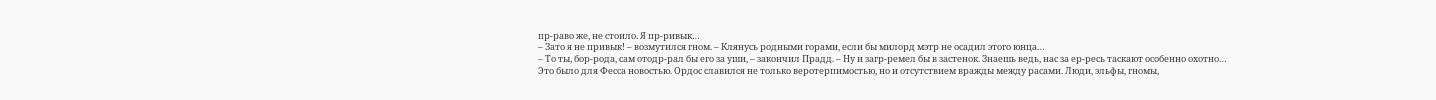пр-раво же, не стоило. Я пр-ривык…
– Зато я не привык! – возмутился гном. – Клянусь родными горами, если бы милорд мэтр не осадил этого юнца…
– То ты, бор-рода, сам отодр-рал бы его за уши, – закончил Прадд. – Ну и загр-ремел бы в застенок. Знаешь ведь, нас за ер-ресь таскают особенно охотно…
Это было для Фесса новостью. Ордос славился не только веротерпимостью, но и отсутствием вражды между расами. Люди, эльфы, гномы,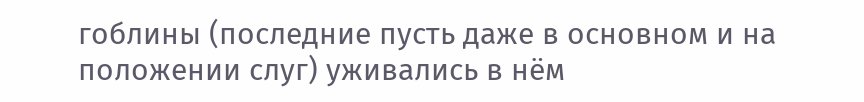гоблины (последние пусть даже в основном и на положении слуг) уживались в нём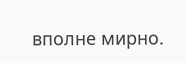вполне мирно.